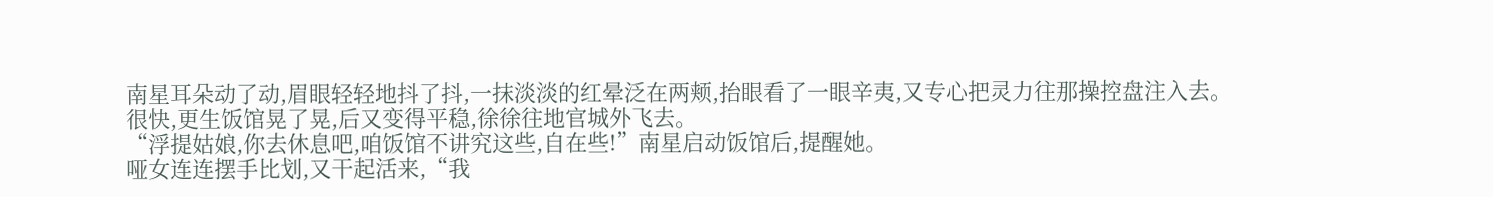南星耳朵动了动,眉眼轻轻地抖了抖,一抹淡淡的红晕泛在两颊,抬眼看了一眼辛夷,又专心把灵力往那操控盘注入去。
很快,更生饭馆晃了晃,后又变得平稳,徐徐往地官城外飞去。
“浮提姑娘,你去休息吧,咱饭馆不讲究这些,自在些!”南星启动饭馆后,提醒她。
哑女连连摆手比划,又干起活来,“我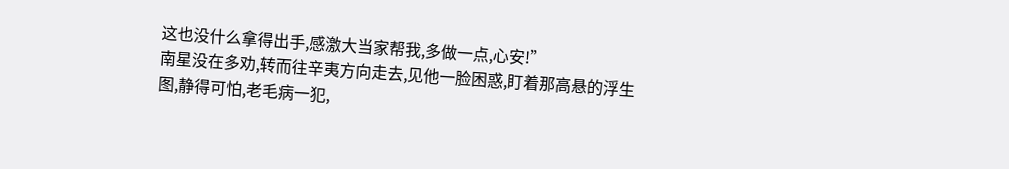这也没什么拿得出手,感激大当家帮我,多做一点,心安!”
南星没在多劝,转而往辛夷方向走去,见他一脸困惑,盯着那高悬的浮生图,静得可怕,老毛病一犯,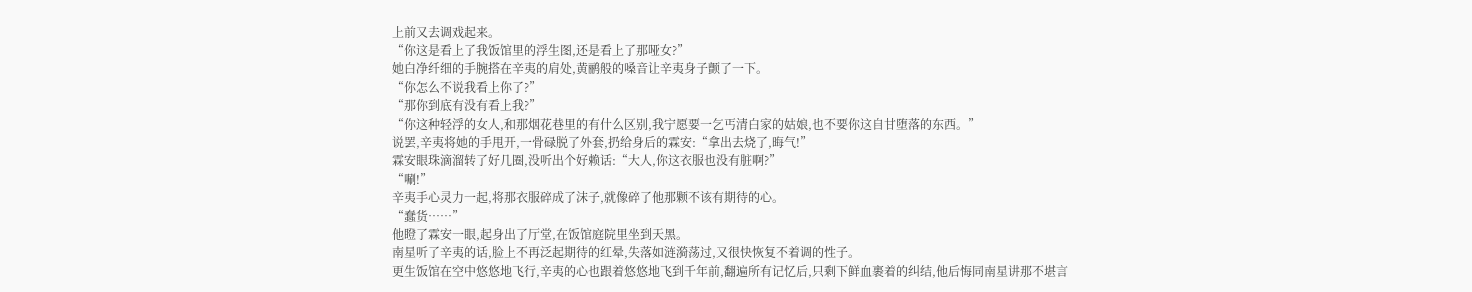上前又去调戏起来。
“你这是看上了我饭馆里的浮生图,还是看上了那哑女?”
她白净纤细的手腕搭在辛夷的肩处,黄鹂般的嗓音让辛夷身子颤了一下。
“你怎么不说我看上你了?”
“那你到底有没有看上我?”
“你这种轻浮的女人,和那烟花巷里的有什么区别,我宁愿要一乞丐清白家的姑娘,也不要你这自甘堕落的东西。”
说罢,辛夷将她的手甩开,一骨碌脱了外套,扔给身后的霖安:“拿出去烧了,晦气!”
霖安眼珠滴溜转了好几圈,没听出个好赖话:“大人,你这衣服也没有脏啊?”
“唰!”
辛夷手心灵力一起,将那衣服碎成了沫子,就像碎了他那颗不该有期待的心。
“蠢货……”
他瞪了霖安一眼,起身出了厅堂,在饭馆庭院里坐到天黑。
南星听了辛夷的话,脸上不再泛起期待的红晕,失落如涟漪荡过,又很快恢复不着调的性子。
更生饭馆在空中悠悠地飞行,辛夷的心也跟着悠悠地飞到千年前,翻遍所有记忆后,只剩下鲜血裹着的纠结,他后悔同南星讲那不堪言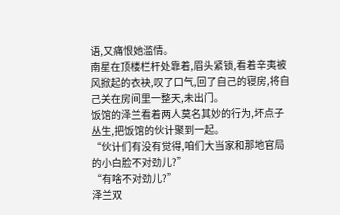语,又痛恨她滥情。
南星在顶楼栏杆处靠着,眉头紧锁,看着辛夷被风掀起的衣袂,叹了口气,回了自己的寝房,将自己关在房间里一整天,未出门。
饭馆的泽兰看着两人莫名其妙的行为,坏点子丛生,把饭馆的伙计聚到一起。
“伙计们有没有觉得,咱们大当家和那地官局的小白脸不对劲儿?”
“有啥不对劲儿?”
泽兰双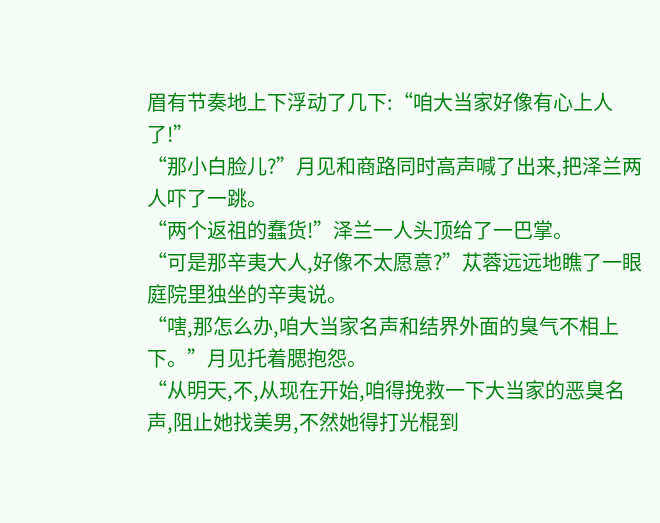眉有节奏地上下浮动了几下:“咱大当家好像有心上人了!”
“那小白脸儿?”月见和商路同时高声喊了出来,把泽兰两人吓了一跳。
“两个返祖的蠢货!”泽兰一人头顶给了一巴掌。
“可是那辛夷大人,好像不太愿意?”苁蓉远远地瞧了一眼庭院里独坐的辛夷说。
“嗐,那怎么办,咱大当家名声和结界外面的臭气不相上下。”月见托着腮抱怨。
“从明天,不,从现在开始,咱得挽救一下大当家的恶臭名声,阻止她找美男,不然她得打光棍到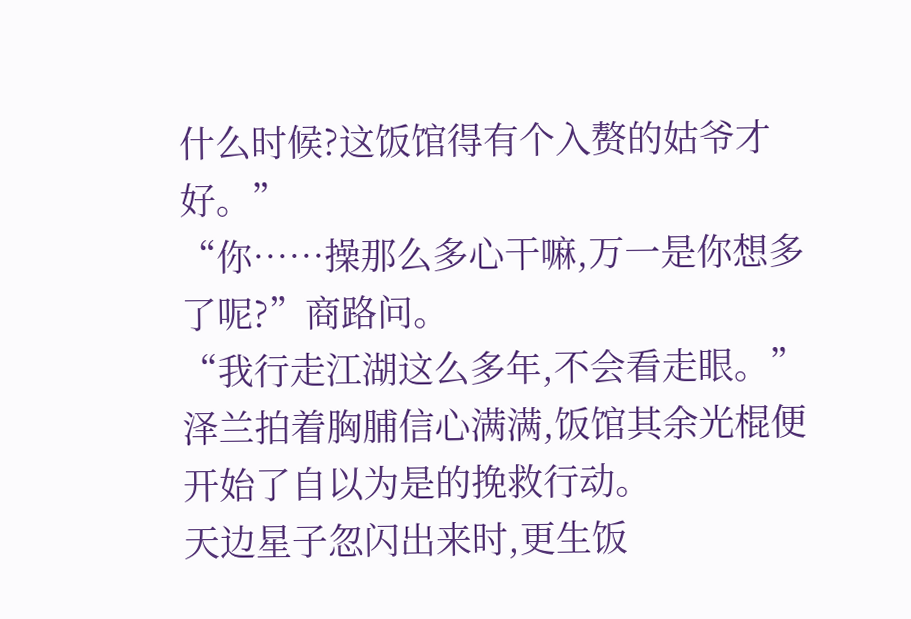什么时候?这饭馆得有个入赘的姑爷才好。”
“你……操那么多心干嘛,万一是你想多了呢?”商路问。
“我行走江湖这么多年,不会看走眼。”
泽兰拍着胸脯信心满满,饭馆其余光棍便开始了自以为是的挽救行动。
天边星子忽闪出来时,更生饭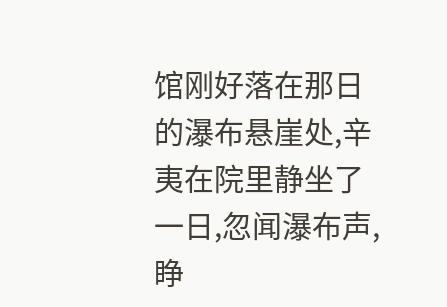馆刚好落在那日的瀑布悬崖处,辛夷在院里静坐了一日,忽闻瀑布声,睁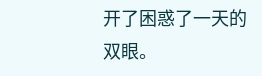开了困惑了一天的双眼。